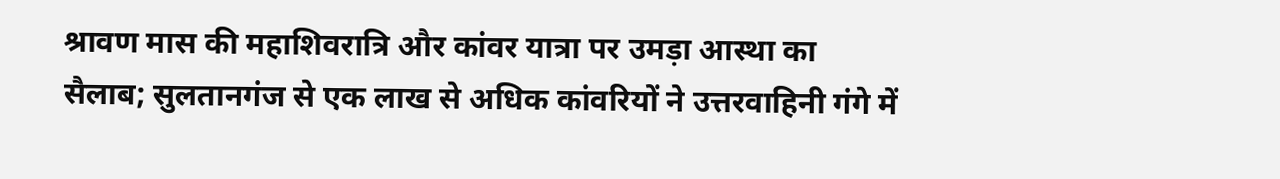श्रावण मास की महाशिवरात्रि और कांवर यात्रा पर उमड़ा आस्था का सैलाब; सुलतानगंज से एक लाख से अधिक कांवरियों ने उत्तरवाहिनी गंगे में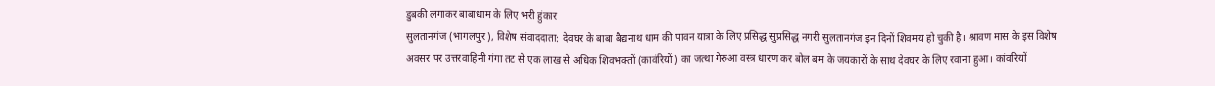डुबकी लगाकर बाबाधाम के लिए भरी हुंकार
सुलतानगंज (भागलपुर), विशेष संवाददाता: देवघर के बाबा बैद्यनाथ धाम की पावन यात्रा के लिए प्रसिद्ध सुप्रसिद्ध नगरी सुलतानगंज इन दिनों शिवमय हो चुकी है। श्रावण मास के इस विशेष अवसर पर उत्तरवाहिनी गंगा तट से एक लाख से अधिक शिवभक्तों (कावंरियों) का जत्था गेरुआ वस्त्र धारण कर बोल बम के जयकारों के साथ देवघर के लिए रवाना हुआ। कांवरियों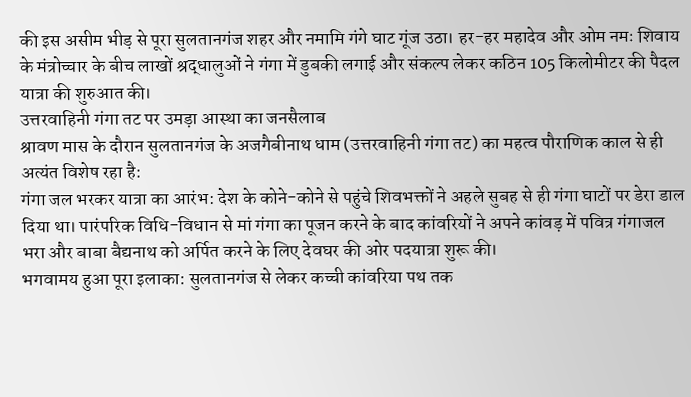की इस असीम भीड़ से पूरा सुलतानगंज शहर और नमामि गंगे घाट गूंज उठा। हर-हर महादेव और ओम नमः शिवाय के मंत्रोच्चार के बीच लाखों श्रद्धालुओं ने गंगा में डुबकी लगाई और संकल्प लेकर कठिन 105 किलोमीटर की पैदल यात्रा की शुरुआत की।
उत्तरवाहिनी गंगा तट पर उमड़ा आस्था का जनसैलाब
श्रावण मास के दौरान सुलतानगंज के अजगैबीनाथ धाम (उत्तरवाहिनी गंगा तट) का महत्व पौराणिक काल से ही अत्यंत विशेष रहा है:
गंगा जल भरकर यात्रा का आरंभ: देश के कोने-कोने से पहुंचे शिवभक्तों ने अहले सुबह से ही गंगा घाटों पर डेरा डाल दिया था। पारंपरिक विधि-विधान से मां गंगा का पूजन करने के बाद कांवरियों ने अपने कांवड़ में पवित्र गंगाजल भरा और बाबा बैद्यनाथ को अर्पित करने के लिए देवघर की ओर पदयात्रा शुरू की।
भगवामय हुआ पूरा इलाका: सुलतानगंज से लेकर कच्ची कांवरिया पथ तक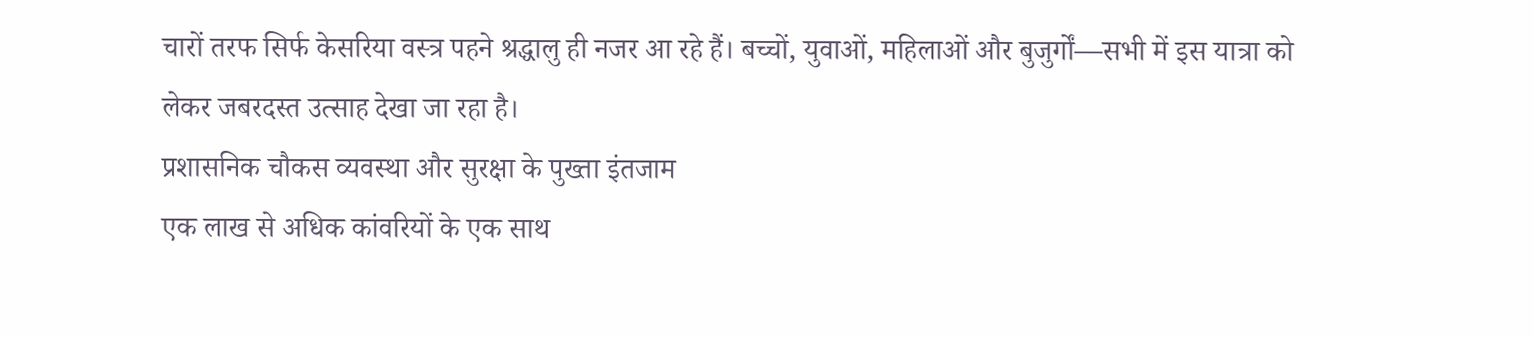चारों तरफ सिर्फ केसरिया वस्त्र पहने श्रद्धालु ही नजर आ रहे हैं। बच्चों, युवाओं, महिलाओं और बुजुर्गों—सभी में इस यात्रा को लेकर जबरदस्त उत्साह देखा जा रहा है।
प्रशासनिक चौकस व्यवस्था और सुरक्षा के पुख्ता इंतजाम
एक लाख से अधिक कांवरियों के एक साथ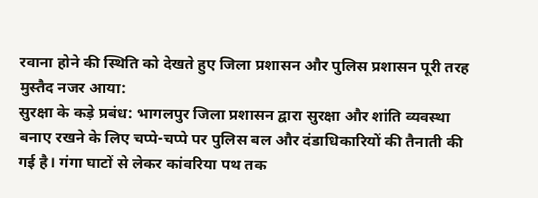रवाना होने की स्थिति को देखते हुए जिला प्रशासन और पुलिस प्रशासन पूरी तरह मुस्तैद नजर आया:
सुरक्षा के कड़े प्रबंध: भागलपुर जिला प्रशासन द्वारा सुरक्षा और शांति व्यवस्था बनाए रखने के लिए चप्पे-चप्पे पर पुलिस बल और दंडाधिकारियों की तैनाती की गई है। गंगा घाटों से लेकर कांवरिया पथ तक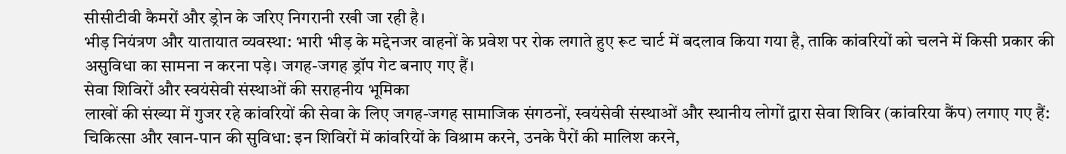सीसीटीवी कैमरों और ड्रोन के जरिए निगरानी रखी जा रही है।
भीड़ नियंत्रण और यातायात व्यवस्था: भारी भीड़ के मद्देनजर वाहनों के प्रवेश पर रोक लगाते हुए रूट चार्ट में बदलाव किया गया है, ताकि कांवरियों को चलने में किसी प्रकार की असुविधा का सामना न करना पड़े। जगह-जगह ड्रॉप गेट बनाए गए हैं।
सेवा शिविरों और स्वयंसेवी संस्थाओं की सराहनीय भूमिका
लाखों की संख्या में गुजर रहे कांवरियों की सेवा के लिए जगह-जगह सामाजिक संगठनों, स्वयंसेवी संस्थाओं और स्थानीय लोगों द्वारा सेवा शिविर (कांवरिया कैंप) लगाए गए हैं:
चिकित्सा और खान-पान की सुविधा: इन शिविरों में कांवरियों के विश्राम करने, उनके पैरों की मालिश करने,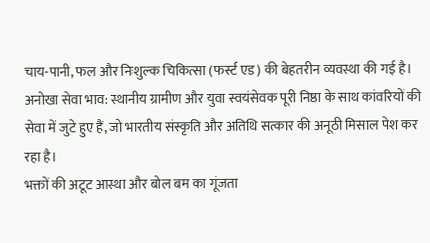चाय-पानी, फल और निःशुल्क चिकित्सा (फर्स्ट एड) की बेहतरीन व्यवस्था की गई है।
अनोखा सेवा भाव: स्थानीय ग्रामीण और युवा स्वयंसेवक पूरी निष्ठा के साथ कांवरियों की सेवा में जुटे हुए हैं, जो भारतीय संस्कृति और अतिथि सत्कार की अनूठी मिसाल पेश कर रहा है।
भक्तों की अटूट आस्था और बोल बम का गूंजता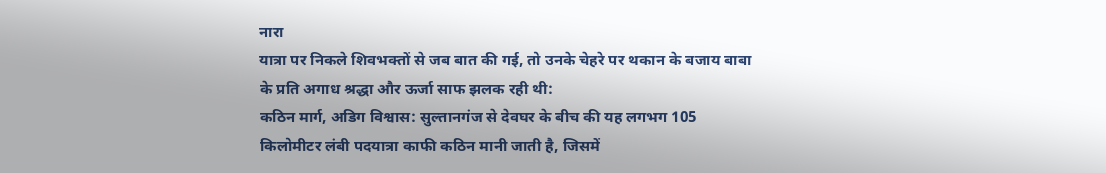नारा
यात्रा पर निकले शिवभक्तों से जब बात की गई, तो उनके चेहरे पर थकान के बजाय बाबा के प्रति अगाध श्रद्धा और ऊर्जा साफ झलक रही थी:
कठिन मार्ग, अडिग विश्वास: सुल्तानगंज से देवघर के बीच की यह लगभग 105 किलोमीटर लंबी पदयात्रा काफी कठिन मानी जाती है, जिसमें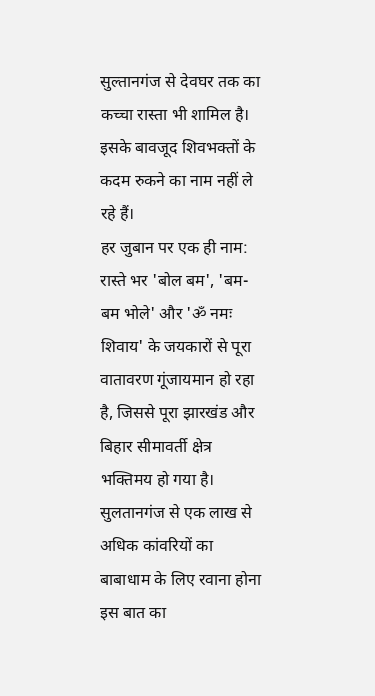सुल्तानगंज से देवघर तक का कच्चा रास्ता भी शामिल है। इसके बावजूद शिवभक्तों के कदम रुकने का नाम नहीं ले रहे हैं।
हर जुबान पर एक ही नाम: रास्ते भर 'बोल बम', 'बम-बम भोले' और 'ॐ नमः शिवाय' के जयकारों से पूरा वातावरण गूंजायमान हो रहा है, जिससे पूरा झारखंड और बिहार सीमावर्ती क्षेत्र भक्तिमय हो गया है।
सुलतानगंज से एक लाख से अधिक कांवरियों का बाबाधाम के लिए रवाना होना इस बात का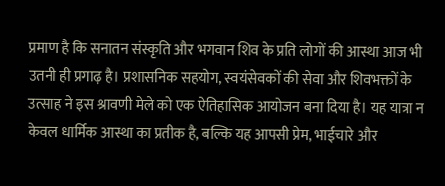प्रमाण है कि सनातन संस्कृति और भगवान शिव के प्रति लोगों की आस्था आज भी उतनी ही प्रगाढ़ है। प्रशासनिक सहयोग, स्वयंसेवकों की सेवा और शिवभक्तों के उत्साह ने इस श्रावणी मेले को एक ऐतिहासिक आयोजन बना दिया है। यह यात्रा न केवल धार्मिक आस्था का प्रतीक है, बल्कि यह आपसी प्रेम, भाईचारे और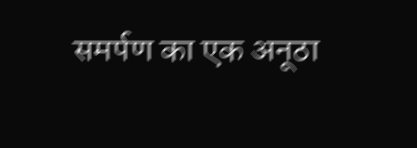समर्पण का एक अनूठा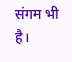संगम भी है।